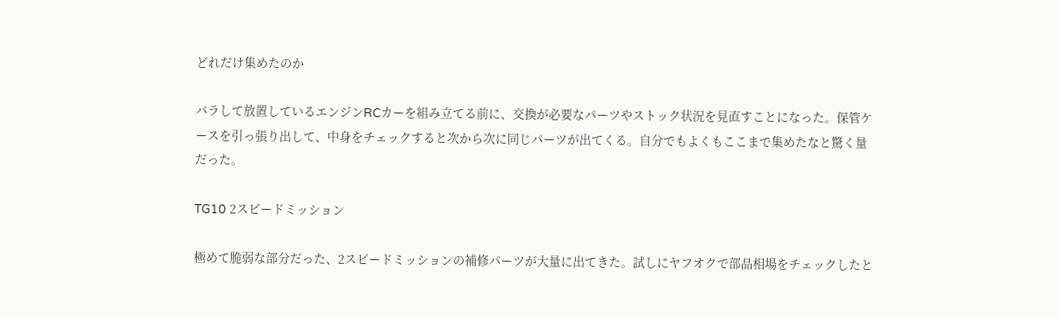どれだけ集めたのか

バラして放置しているエンジンRCカーを組み立てる前に、交換が必要なパーツやストック状況を見直すことになった。保管ケースを引っ張り出して、中身をチェックすると次から次に同じパーツが出てくる。自分でもよくもここまで集めたなと驚く量だった。

TG10 2スピードミッション

極めて脆弱な部分だった、2スピードミッションの補修パーツが大量に出てきた。試しにヤフオクで部品相場をチェックしたと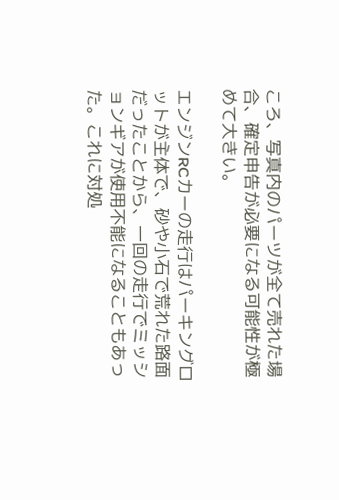ころ、写真内のパーツが全て売れた場合、確定申告が必要になる可能性が極めて大きい。

エンジンRCカーの走行はパーキングロットが主体で、砂や小石で荒れた路面だったことから、一回の走行でミッションギアが使用不能になることもあった。これに対処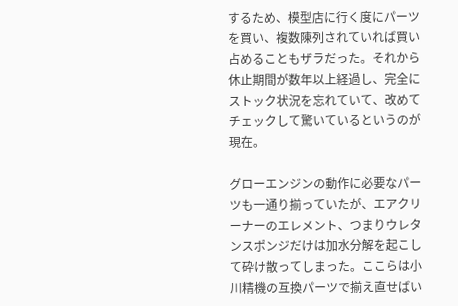するため、模型店に行く度にパーツを買い、複数陳列されていれば買い占めることもザラだった。それから休止期間が数年以上経過し、完全にストック状況を忘れていて、改めてチェックして驚いているというのが現在。

グローエンジンの動作に必要なパーツも一通り揃っていたが、エアクリーナーのエレメント、つまりウレタンスポンジだけは加水分解を起こして砕け散ってしまった。ここらは小川精機の互換パーツで揃え直せばい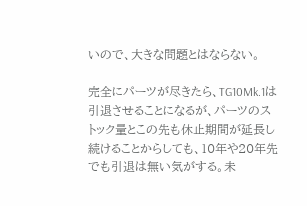いので、大きな問題とはならない。

完全にパーツが尽きたら、TG10Mk.1は引退させることになるが、パーツのストック量とこの先も休止期間が延長し続けることからしても、10年や20年先でも引退は無い気がする。未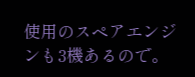使用のスペアエンジンも3機あるので。